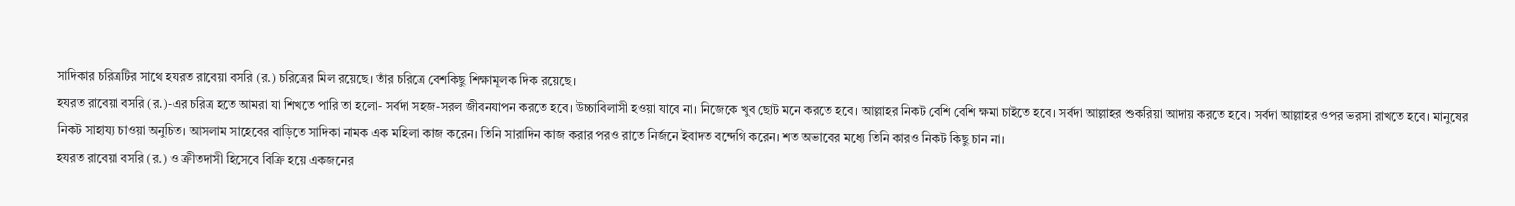সাদিকার চরিত্রটির সাথে হযরত রাবেয়া বসরি (র.) চরিত্রের মিল রয়েছে। তাঁর চরিত্রে বেশকিছু শিক্ষামূলক দিক রয়েছে।
হযরত রাবেয়া বসরি (র.)-এর চরিত্র হতে আমরা যা শিখতে পারি তা হলো- সর্বদা সহজ-সরল জীবনযাপন করতে হবে। উচ্চাবিলাসী হওয়া যাবে না। নিজেকে খুব ছোট মনে করতে হবে। আল্লাহর নিকট বেশি বেশি ক্ষমা চাইতে হবে। সর্বদা আল্লাহর শুকরিয়া আদায় করতে হবে। সর্বদা আল্লাহর ওপর ভরসা রাখতে হবে। মানুষের নিকট সাহায্য চাওয়া অনুচিত। আসলাম সাহেবের বাড়িতে সাদিকা নামক এক মহিলা কাজ করেন। তিনি সারাদিন কাজ করার পরও রাতে নির্জনে ইবাদত বন্দেগি করেন। শত অভাবের মধ্যে তিনি কারও নিকট কিছু চান না।
হযরত রাবেয়া বসরি (র.) ও ক্রীতদাসী হিসেবে বিক্রি হয়ে একজনের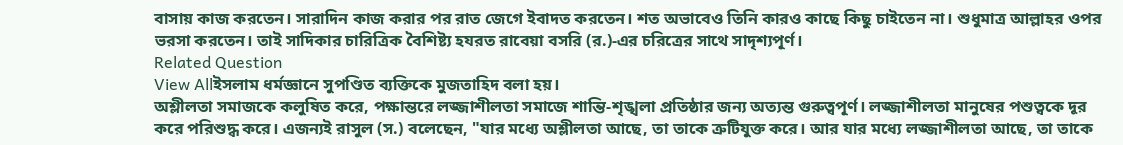বাসায় কাজ করতেন। সারাদিন কাজ করার পর রাত জেগে ইবাদত করতেন। শত অভাবেও তিনি কারও কাছে কিছু চাইতেন না। শুধুমাত্র আল্লাহর ওপর ভরসা করতেন। তাই সাদিকার চারিত্রিক বৈশিষ্ট্য হযরত রাবেয়া বসরি (র.)-এর চরিত্রের সাথে সাদৃশ্যপূর্ণ।
Related Question
View Allইসলাম ধর্মজ্ঞানে সুপণ্ডিত ব্যক্তিকে মুজতাহিদ বলা হয়।
অশ্লীলতা সমাজকে কলুষিত করে, পক্ষান্তরে লজ্জাশীলতা সমাজে শান্তি-শৃঙ্খলা প্রতিষ্ঠার জন্য অত্যন্ত গুরুত্বপূর্ণ। লজ্জাশীলতা মানুষের পশুত্বকে দূর করে পরিশুদ্ধ করে। এজন্যই রাসুল (স.) বলেছেন, "যার মধ্যে অশ্লীলতা আছে, তা তাকে ত্রুটিযুক্ত করে। আর যার মধ্যে লজ্জাশীলতা আছে, তা তাকে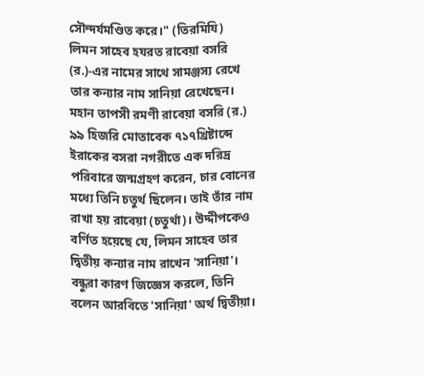সৌন্দর্যমণ্ডিত করে।" (তিরমিযি)
লিমন সাহেব হযরত রাবেয়া বসরি (র.)-এর নামের সাথে সামঞ্জস্য রেখে তার কন্যার নাম সানিয়া রেখেছেন।
মহান তাপসী রমণী রাবেয়া বসরি (র.) ৯৯ হিজরি মোতাবেক ৭১৭খ্রিষ্টাব্দে ইরাকের বসরা নগরীতে এক দরিদ্র পরিবারে জন্মগ্রহণ করেন, চার বোনের মধ্যে তিনি চতুর্থ ছিলেন। তাই তাঁর নাম রাখা হয় রাবেয়া (চতুর্থা)। উদ্দীপকেও বর্ণিত হয়েছে যে, লিমন সাহেব তার দ্বিতীয় কন্যার নাম রাখেন 'সানিয়া'। বন্ধুরা কারণ জিজ্ঞেস করলে, তিনি বলেন আরবিতে 'সানিয়া' অর্থ দ্বিতীয়া।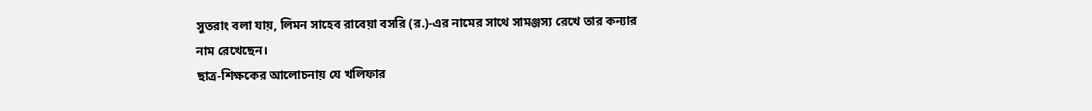সুতরাং বলা যায়, লিমন সাহেব রাবেয়া বসরি (র.)-এর নামের সাথে সামঞ্জস্য রেখে তার কন্যার নাম রেখেছেন।
ছাত্র-শিক্ষকের আলোচনায় যে খলিফার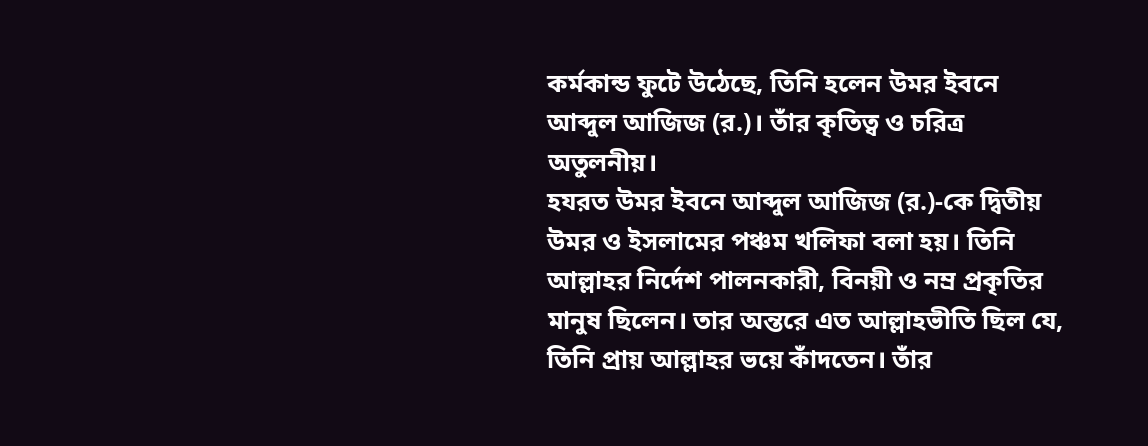কর্মকান্ড ফুটে উঠেছে, তিনি হলেন উমর ইবনে আব্দুল আজিজ (র.)। তাঁর কৃতিত্ব ও চরিত্র অতুলনীয়।
হযরত উমর ইবনে আব্দুল আজিজ (র.)-কে দ্বিতীয় উমর ও ইসলামের পঞ্চম খলিফা বলা হয়। তিনি আল্লাহর নির্দেশ পালনকারী, বিনয়ী ও নম্র প্রকৃতির মানুষ ছিলেন। তার অন্তরে এত আল্লাহভীতি ছিল যে, তিনি প্রায় আল্লাহর ভয়ে কাঁদতেন। তাঁর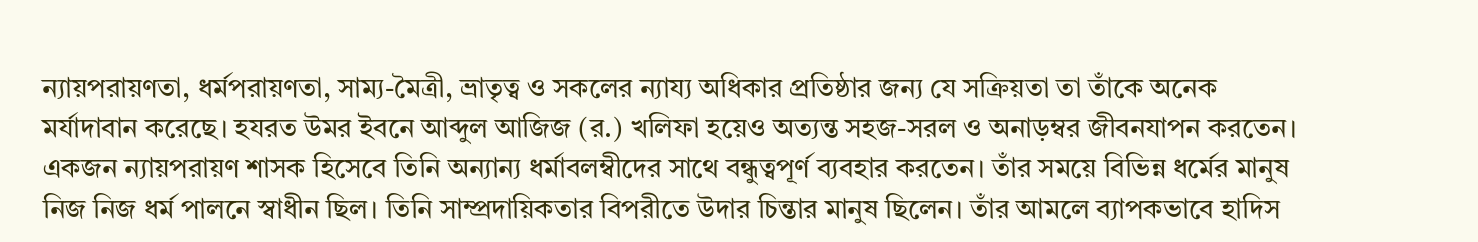ন্যায়পরায়ণতা, ধর্মপরায়ণতা, সাম্য-মৈত্রী, ভ্রাতৃত্ব ও সকলের ন্যায্য অধিকার প্রতিষ্ঠার জন্য যে সক্রিয়তা তা তাঁকে অনেক মর্যাদাবান করেছে। হযরত উমর ইবনে আব্দুল আজিজ (র.) খলিফা হয়েও অত্যন্ত সহজ-সরল ও অনাড়ম্বর জীবনযাপন করতেন। একজন ন্যায়পরায়ণ শাসক হিসেবে তিনি অন্যান্য ধর্মাবলম্বীদের সাথে বন্ধুত্বপূর্ণ ব্যবহার করতেন। তাঁর সময়ে বিভিন্ন ধর্মের মানুষ নিজ নিজ ধর্ম পালনে স্বাধীন ছিল। তিনি সাম্প্রদায়িকতার বিপরীতে উদার চিন্তার মানুষ ছিলেন। তাঁর আমলে ব্যাপকভাবে হাদিস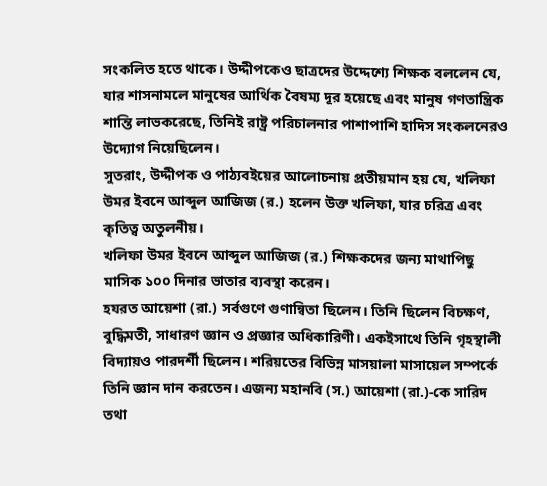সংকলিত হতে থাকে। উদ্দীপকেও ছাত্রদের উদ্দেশ্যে শিক্ষক বললেন যে, যার শাসনামলে মানুষের আর্থিক বৈষম্য দূর হয়েছে এবং মানুষ গণতান্ত্রিক শান্তি লাভকরেছে, তিনিই রাষ্ট্র পরিচালনার পাশাপাশি হাদিস সংকলনেরও উদ্যোগ নিয়েছিলেন।
সুতরাং, উদ্দীপক ও পাঠ্যবইয়ের আলোচনায় প্রতীয়মান হয় যে, খলিফা উমর ইবনে আব্দুল আজিজ (র.) হলেন উক্ত খলিফা, যার চরিত্র এবং কৃতিত্ব অতুলনীয়।
খলিফা উমর ইবনে আব্দুল আজিজ (র.) শিক্ষকদের জন্য মাথাপিছু মাসিক ১০০ দিনার ভাতার ব্যবস্থা করেন।
হযরত আয়েশা (রা.) সর্বগুণে গুণান্বিতা ছিলেন। তিনি ছিলেন বিচক্ষণ, বুদ্ধিমতী, সাধারণ জ্ঞান ও প্রজ্ঞার অধিকারিণী। একইসাথে তিনি গৃহস্থালী বিদ্যায়ও পারদর্শী ছিলেন। শরিয়তের বিভিন্ন মাসয়ালা মাসায়েল সম্পর্কে তিনি জ্ঞান দান করতেন। এজন্য মহানবি (স.) আয়েশা (রা.)-কে সারিদ তথা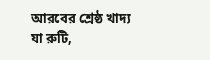আরবের শ্রেষ্ঠ খাদ্য যা রুটি,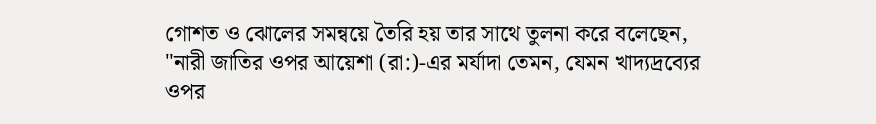গোশত ও ঝোলের সমন্বয়ে তৈরি হয় তার সাথে তুলনা করে বলেছেন, "নারী জাতির ওপর আয়েশা (রা:)-এর মর্যাদা তেমন, যেমন খাদ্যদ্রব্যের ওপর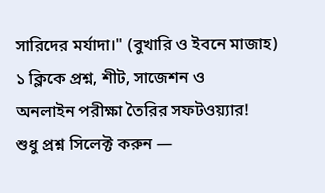সারিদের মর্যাদা।" (বুখারি ও ইবনে মাজাহ)
১ ক্লিকে প্রশ্ন, শীট, সাজেশন ও
অনলাইন পরীক্ষা তৈরির সফটওয়্যার!
শুধু প্রশ্ন সিলেক্ট করুন —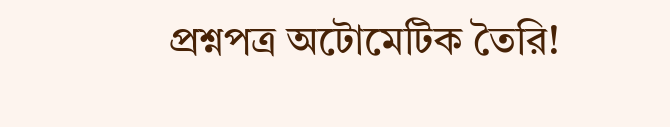প্রশ্নপত্র অটোমেটিক তৈরি!